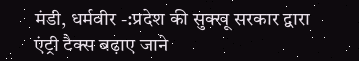मंडी, धर्मवीर -:प्रदेश की सुक्खू सरकार द्वारा एंट्री टैक्स बढ़ाए जाने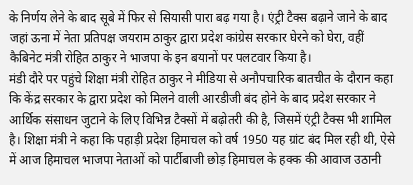के निर्णय लेने के बाद सूबे में फिर से सियासी पारा बढ़ गया है। एंट्री टैक्स बढ़ाने जाने के बाद जहां ऊना में नेता प्रतिपक्ष जयराम ठाकुर द्वारा प्रदेश कांग्रेस सरकार घेरने को घेरा, वहीं कैबिनेट मंत्री रोहित ठाकुर ने भाजपा के इन बयानों पर पलटवार किया है।
मंडी दौरे पर पहुंचे शिक्षा मंत्री रोहित ठाकुर ने मीडिया से अनौपचारिक बातचीत के दौरान कहा कि केंद्र सरकार के द्वारा प्रदेश को मिलने वाली आरडीजी बंद होने के बाद प्रदेश सरकार ने आर्थिक संसाधन जुटाने के लिए विभिन्न टैक्सों में बढ़ोतरी की है, जिसमें एंट्री टैक्स भी शामिल है। शिक्षा मंत्री ने कहा कि पहाड़ी प्रदेश हिमाचल को वर्ष 1950 यह ग्रांट बंद मिल रही थी, ऐसे में आज हिमाचल भाजपा नेताओं को पार्टीबाजी छोड़ हिमाचल के हक्क की आवाज उठानी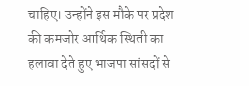चाहिए। उन्होंने इस मौके पर प्रदेश की कमजोर आर्थिक स्थिती का हलावा देते हुए भाजपा सांसदों से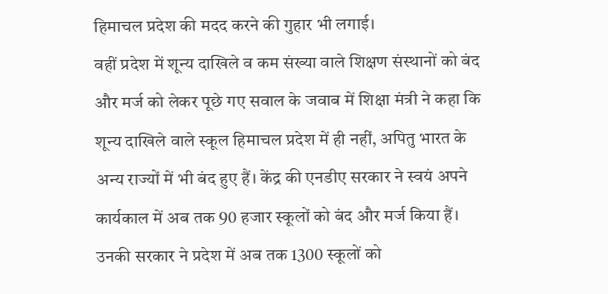हिमाचल प्रदेश की मदद करने की गुहार भी लगाई।
वहीं प्रदेश में शून्य दाखिले व कम संख्या वाले शिक्षण संस्थानों को बंद और मर्ज को लेकर पूछे गए सवाल के जवाब में शिक्षा मंत्री ने कहा कि शून्य दाखिले वाले स्कूल हिमाचल प्रदेश में ही नहीं, अपितु भारत के अन्य राज्यों में भी बंद हुए हैं। केंद्र की एनडीए सरकार ने स्वयं अपने कार्यकाल में अब तक 90 हजार स्कूलों को बंद और मर्ज किया हैं। उनकी सरकार ने प्रदेश में अब तक 1300 स्कूलों को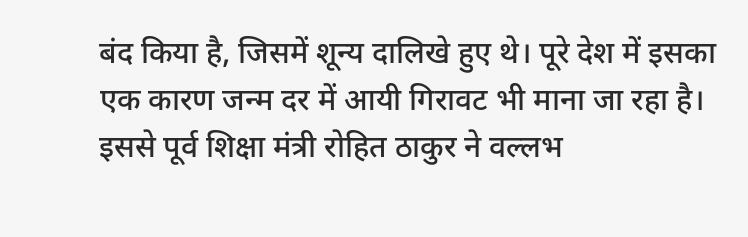बंद किया है, जिसमें शून्य दालिखे हुए थे। पूरे देश में इसका एक कारण जन्म दर में आयी गिरावट भी माना जा रहा है। इससे पूर्व शिक्षा मंत्री रोहित ठाकुर ने वल्लभ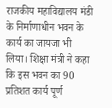राजकीय महाविद्यालय मंडी के निर्माणाधीन भवन के कार्य का जायजा भी लिया। शिक्षा मंत्री ने कहा कि इस भवन का 90 प्रतिशत कार्य पूर्ण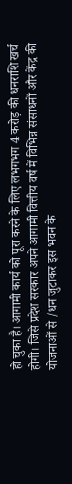हो चुका है। आगामी कार्य को पूरा करने के लिए लभगभग 4 करोड़ की धनराशि खर्च होगी। जिसे प्रदेश सरकार अपने आगामी वित्तीय वर्ष में विभिन्न संसाधनों और केंद्र की योजनाओं से /धन जुटाकर इस भवन के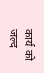कार्य को जल्द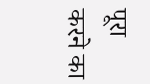पूरा करने का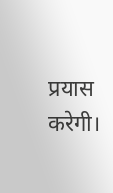प्रयास करेगी।